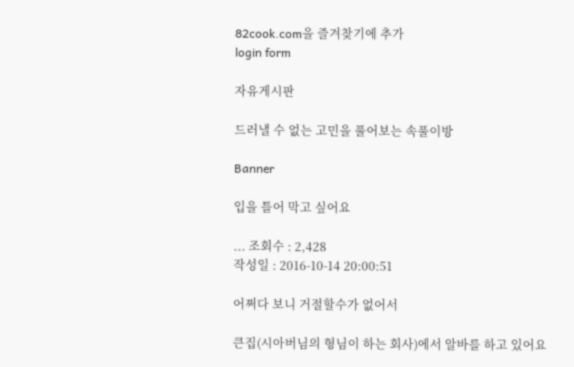82cook.com을 즐겨찾기에 추가
login form

자유게시판

드러낼 수 없는 고민을 풀어보는 속풀이방

Banner

입을 틀어 막고 싶어요

... 조회수 : 2,428
작성일 : 2016-10-14 20:00:51

어쩌다 보니 거절할수가 없어서

큰집(시아버님의 형님이 하는 회사)에서 알바를 하고 있어요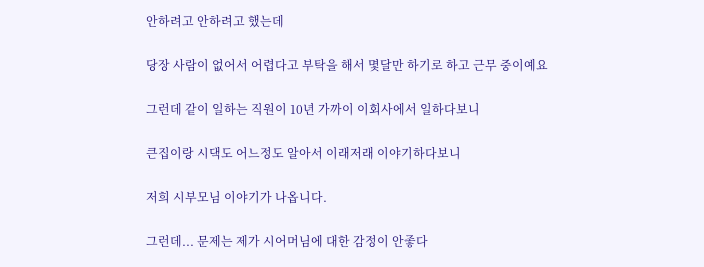안하려고 안하려고 했는데

당장 사람이 없어서 어렵다고 부탁을 해서 몇달만 하기로 하고 근무 중이예요

그런데 같이 일하는 직원이 10년 가까이 이회사에서 일하다보니

큰집이랑 시댁도 어느정도 알아서 이래저래 이야기하다보니

저희 시부모님 이야기가 나옵니다.

그런데... 문제는 제가 시어머님에 대한 감정이 안좋다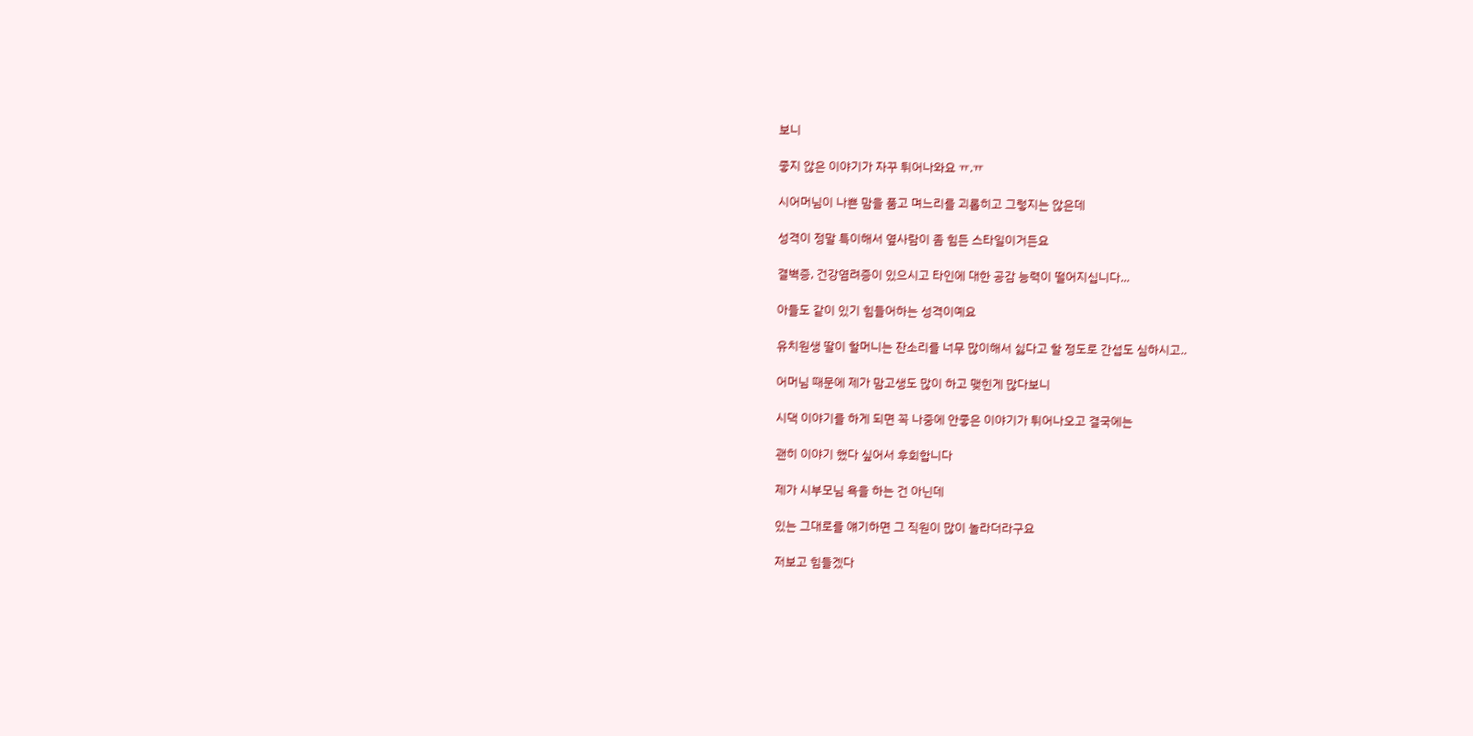보니

좋지 않은 이야기가 자꾸 튀어나와요 ㅠ.ㅠ

시어머님이 나쁜 맘을 품고 며느리를 괴롭히고 그렇지는 않은데

성격이 정말 특이해서 옆사람이 좀 힘든 스타일이거든요

결벽증, 건강염려증이 있으시고 타인에 대한 공감 능력이 떨어지십니다...

아들도 같이 있기 힘들어하는 성격이예요

유치원생 딸이 할머니는 잔소리를 너무 많이해서 싫다고 할 정도로 간섭도 심하시고..

어머님 때문에 제가 맘고생도 많이 하고 맺힌게 많다보니

시댁 이야기를 하게 되면 꼭 나중에 안좋은 이야기가 튀어나오고 결국에는

괜히 이야기 했다 싶어서 후회합니다

제가 시부모님 욕을 하는 건 아닌데

있는 그대로를 얘기하면 그 직원이 많이 놀라더라구요

저보고 힘들겠다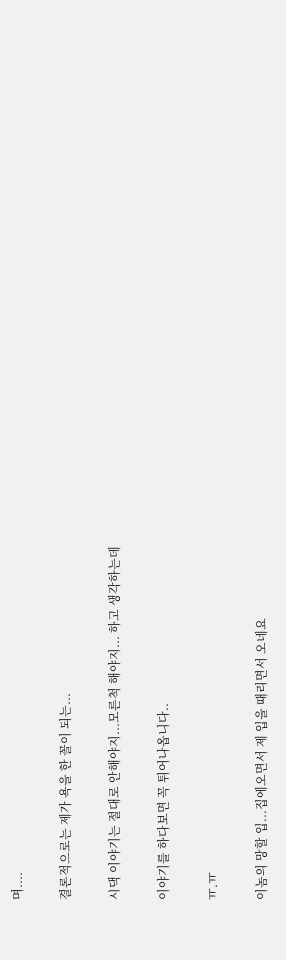며....

결론적으로는 제가 욕을 한 꼴이 되는...

시댁 이야기는 절대로 안해야지...모른척 해야지... 하고 생각하는데

이야기를 하다보면 꼭 튀어나옵니다..

ㅠ.ㅠ

이놈의 망할 입...집에오면서 제 입을 때리면서 오네요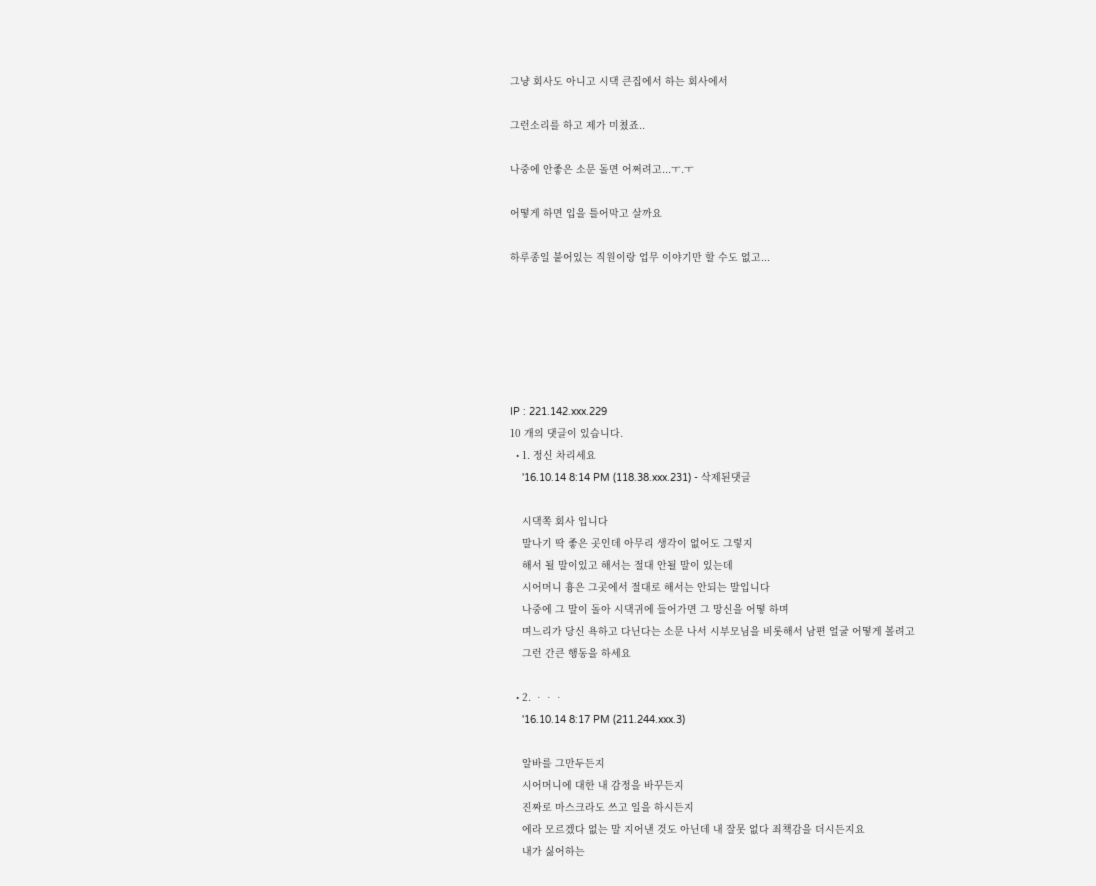그냥 회사도 아니고 시댁 큰집에서 하는 회사에서

그런소리를 하고 제가 미쳤죠..

나중에 안좋은 소문 돌면 어쩌려고...ㅜ.ㅜ

어떻게 하면 입을 틀어막고 살까요

하루종일 붙어있는 직원이랑 업무 이야기만 할 수도 없고...






IP : 221.142.xxx.229
10 개의 댓글이 있습니다.
  • 1. 정신 차리세요
    '16.10.14 8:14 PM (118.38.xxx.231) - 삭제된댓글

    시댁쪽 회사 입니다
    말나기 딱 좋은 곳인데 아무리 생각이 없어도 그렇지
    해서 될 말이있고 해서는 절대 안될 말이 있는데
    시어머니 흉은 그곳에서 절대로 해서는 안되는 말입니다
    나중에 그 말이 돌아 시댁귀에 들어가면 그 망신을 어떻 하며
    며느리가 당신 욕하고 다닌다는 소문 나서 시부모님을 비롯해서 남편 얼굴 어떻게 볼려고
    그런 간큰 행동을 하세요

  • 2. ᆞᆞᆞ
    '16.10.14 8:17 PM (211.244.xxx.3)

    알바를 그만두든지
    시어머니에 대한 내 감정을 바꾸든지
    진짜로 마스크라도 쓰고 일을 하시든지
    에라 모르겠다 없는 말 지어낸 것도 아닌데 내 잘못 없다 죄책감을 더시든지요
    내가 싫어하는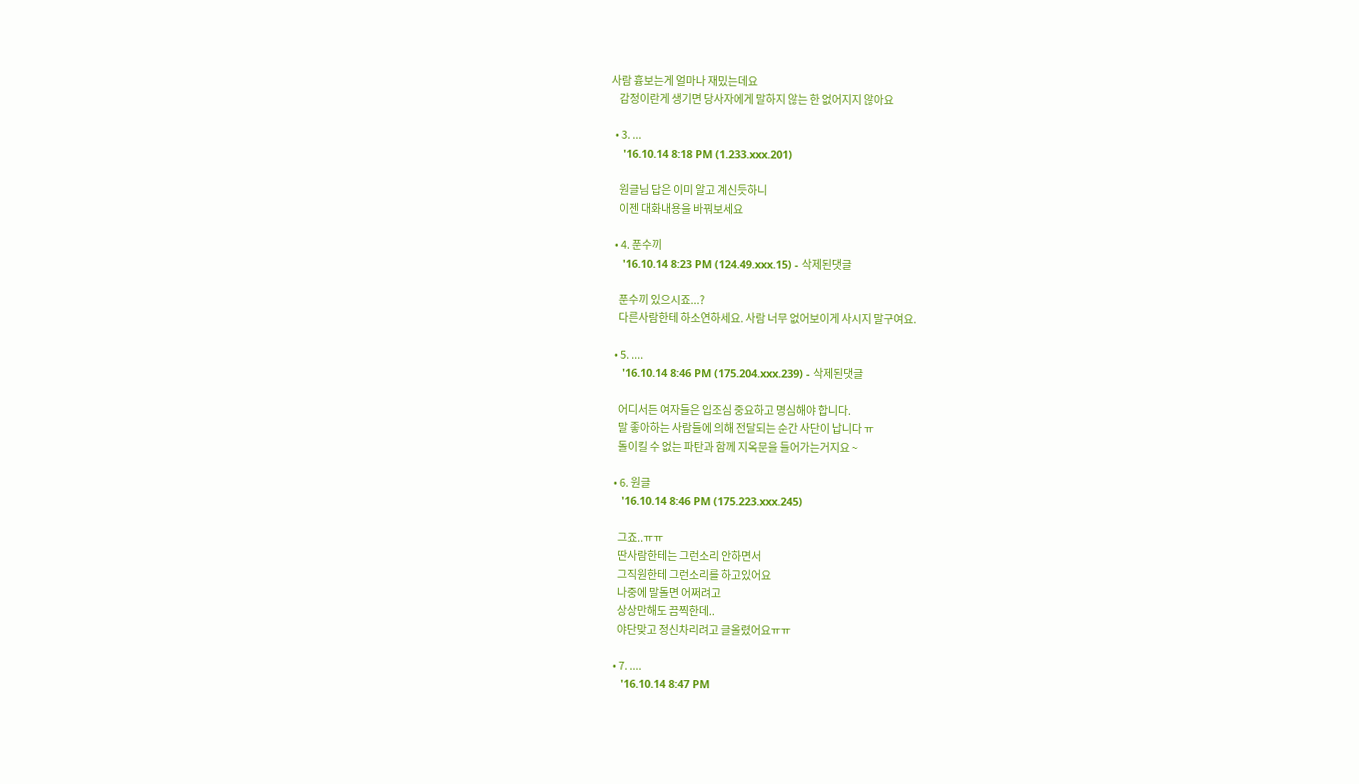사람 흉보는게 얼마나 재밌는데요
    감정이란게 생기면 당사자에게 말하지 않는 한 없어지지 않아요

  • 3. ...
    '16.10.14 8:18 PM (1.233.xxx.201)

    원글님 답은 이미 알고 계신듯하니
    이젠 대화내용을 바꿔보세요

  • 4. 푼수끼
    '16.10.14 8:23 PM (124.49.xxx.15) - 삭제된댓글

    푼수끼 있으시죠...?
    다른사람한테 하소연하세요. 사람 너무 없어보이게 사시지 말구여요.

  • 5. ....
    '16.10.14 8:46 PM (175.204.xxx.239) - 삭제된댓글

    어디서든 여자들은 입조심 중요하고 명심해야 합니다.
    말 좋아하는 사람들에 의해 전달되는 순간 사단이 납니다 ㅠ
    돌이킬 수 없는 파탄과 함께 지옥문을 들어가는거지요 ~

  • 6. 원글
    '16.10.14 8:46 PM (175.223.xxx.245)

    그죠..ㅠㅠ
    딴사람한테는 그런소리 안하면서
    그직원한테 그런소리를 하고있어요
    나중에 말돌면 어쩌려고
    상상만해도 끔찍한데..
    야단맞고 정신차리려고 글올렸어요ㅠㅠ

  • 7. ....
    '16.10.14 8:47 PM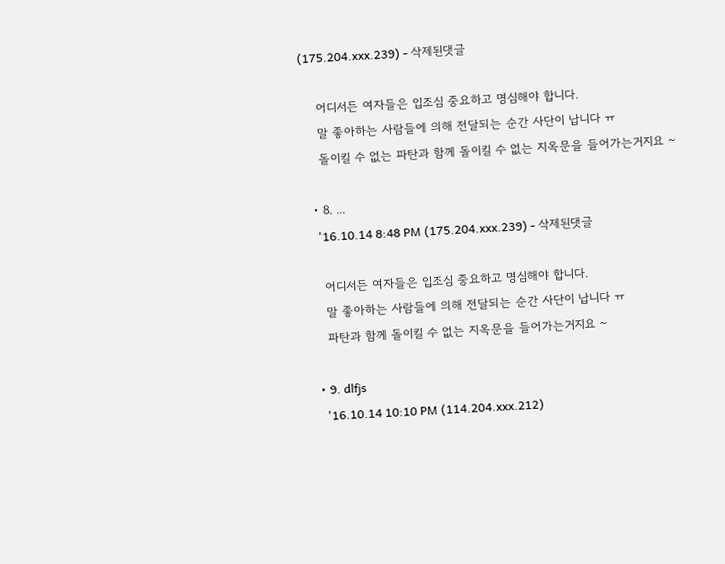(175.204.xxx.239) - 삭제된댓글

    어디서든 여자들은 입조심 중요하고 명심해야 합니다.
    말 좋아하는 사람들에 의해 전달되는 순간 사단이 납니다 ㅠ
    돌이킬 수 없는 파탄과 함께 돌이킬 수 없는 지옥문을 들어가는거지요 ~

  • 8. ...
    '16.10.14 8:48 PM (175.204.xxx.239) - 삭제된댓글

    어디서든 여자들은 입조심 중요하고 명심해야 합니다.
    말 좋아하는 사람들에 의해 전달되는 순간 사단이 납니다 ㅠ
    파탄과 함께 돌이킬 수 없는 지옥문을 들어가는거지요 ~

  • 9. dlfjs
    '16.10.14 10:10 PM (114.204.xxx.212)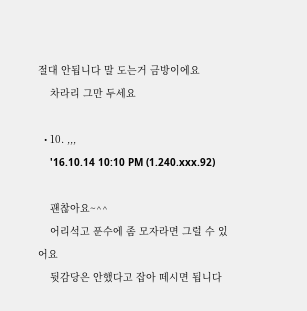절대 안됩니다 말 도는거 금방이에요
    차라리 그만 두세요

  • 10. ,,,
    '16.10.14 10:10 PM (1.240.xxx.92)

    괜찮아요~^^
    어리석고 푼수에 좀 모자라면 그럴 수 있어요
    뒷감당은 안했다고 잡아 떼시면 됩니다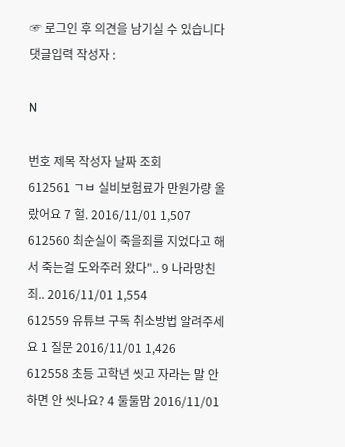☞ 로그인 후 의견을 남기실 수 있습니다
댓글입력 작성자 :

N

번호 제목 작성자 날짜 조회
612561 ㄱㅂ 실비보험료가 만원가량 올랐어요 7 헐. 2016/11/01 1,507
612560 최순실이 죽을죄를 지었다고 해서 죽는걸 도와주러 왔다".. 9 나라망친 죄.. 2016/11/01 1,554
612559 유튜브 구독 취소방법 알려주세요 1 질문 2016/11/01 1,426
612558 초등 고학년 씻고 자라는 말 안 하면 안 씻나요? 4 둘둘맘 2016/11/01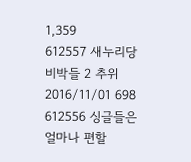1,359
612557 새누리당 비박들 2 추위 2016/11/01 698
612556 싱글들은 얼마나 편할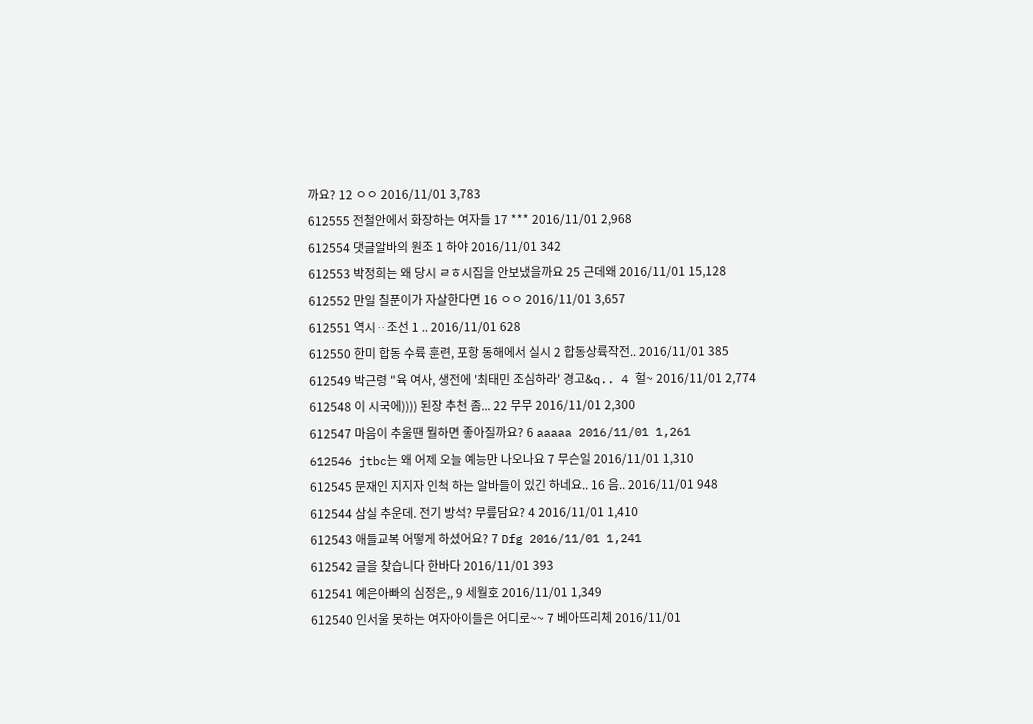까요? 12 ㅇㅇ 2016/11/01 3,783
612555 전철안에서 화장하는 여자들 17 *** 2016/11/01 2,968
612554 댓글알바의 원조 1 하야 2016/11/01 342
612553 박정희는 왜 당시 ㄹㅎ시집을 안보냈을까요 25 근데왜 2016/11/01 15,128
612552 만일 칠푼이가 자살한다면 16 ㅇㅇ 2016/11/01 3,657
612551 역시ᆢ조선 1 .. 2016/11/01 628
612550 한미 합동 수륙 훈련, 포항 동해에서 실시 2 합동상륙작전.. 2016/11/01 385
612549 박근령 "육 여사, 생전에 '최태민 조심하라' 경고&q.. 4 헐~ 2016/11/01 2,774
612548 이 시국에)))) 된장 추천 좀... 22 무무 2016/11/01 2,300
612547 마음이 추울땐 뭘하면 좋아질까요? 6 aaaaa 2016/11/01 1,261
612546 jtbc는 왜 어제 오늘 예능만 나오나요 7 무슨일 2016/11/01 1,310
612545 문재인 지지자 인척 하는 알바들이 있긴 하네요.. 16 음.. 2016/11/01 948
612544 삼실 추운데. 전기 방석? 무릎담요? 4 2016/11/01 1,410
612543 애들교복 어떻게 하셨어요? 7 Dfg 2016/11/01 1,241
612542 글을 찾습니다 한바다 2016/11/01 393
612541 예은아빠의 심정은,, 9 세월호 2016/11/01 1,349
612540 인서울 못하는 여자아이들은 어디로~~ 7 베아뜨리체 2016/11/01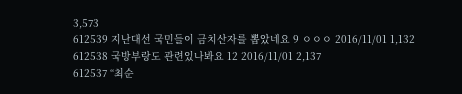3,573
612539 지난대선 국민들이 금치산자를 뽑았네요 9 ㅇㅇㅇ 2016/11/01 1,132
612538 국방부랑도 관련있나봐요 12 2016/11/01 2,137
612537 “최순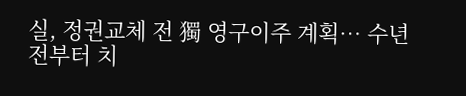실, 정권교체 전 獨 영구이주 계획… 수년전부터 치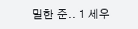밀한 준.. 1 세우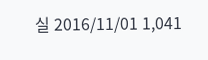실 2016/11/01 1,041